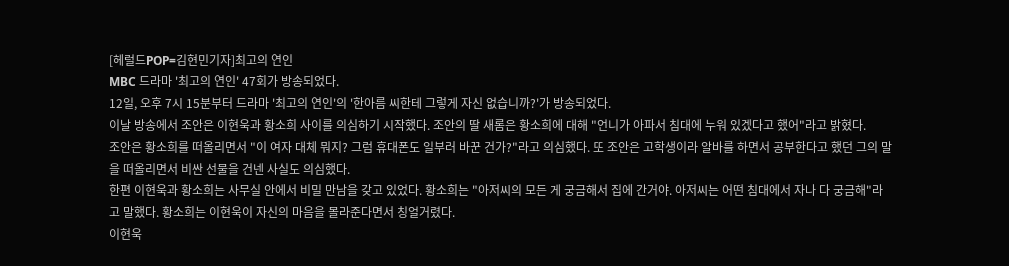[헤럴드POP=김현민기자]최고의 연인
MBC 드라마 '최고의 연인' 47회가 방송되었다.
12일, 오후 7시 15분부터 드라마 '최고의 연인'의 '한아름 씨한테 그렇게 자신 없습니까?'가 방송되었다.
이날 방송에서 조안은 이현욱과 황소희 사이를 의심하기 시작했다. 조안의 딸 새롬은 황소희에 대해 "언니가 아파서 침대에 누워 있겠다고 했어"라고 밝혔다.
조안은 황소희를 떠올리면서 "이 여자 대체 뭐지? 그럼 휴대폰도 일부러 바꾼 건가?"라고 의심했다. 또 조안은 고학생이라 알바를 하면서 공부한다고 했던 그의 말을 떠올리면서 비싼 선물을 건넨 사실도 의심했다.
한편 이현욱과 황소희는 사무실 안에서 비밀 만남을 갖고 있었다. 황소희는 "아저씨의 모든 게 궁금해서 집에 간거야. 아저씨는 어떤 침대에서 자나 다 궁금해"라고 말했다. 황소희는 이현욱이 자신의 마음을 몰라준다면서 칭얼거렸다.
이현욱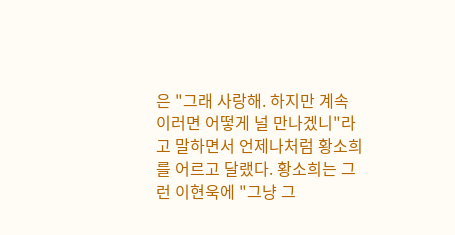은 "그래 사랑해. 하지만 계속 이러면 어떻게 널 만나겠니"라고 말하면서 언제나처럼 황소희를 어르고 달랬다. 황소희는 그런 이현욱에 "그냥 그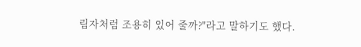림자처럼 조용히 있어 줄까?"라고 말하기도 했다.